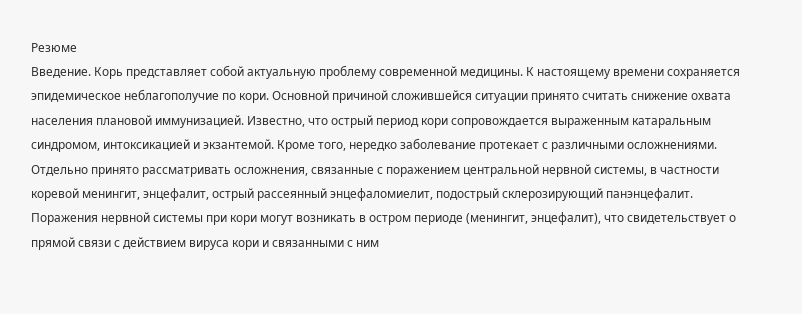Резюме
Введение. Корь представляет собой актуальную проблему современной медицины. К настоящему времени сохраняется эпидемическое неблагополучие по кори. Основной причиной сложившейся ситуации принято считать снижение охвата населения плановой иммунизацией. Известно, что острый период кори сопровождается выраженным катаральным синдромом, интоксикацией и экзантемой. Кроме того, нередко заболевание протекает с различными осложнениями. Отдельно принято рассматривать осложнения, связанные с поражением центральной нервной системы, в частности коревой менингит, энцефалит, острый рассеянный энцефаломиелит, подострый склерозирующий панэнцефалит. Поражения нервной системы при кори могут возникать в остром периоде (менингит, энцефалит), что свидетельствует о прямой связи с действием вируса кори и связанными с ним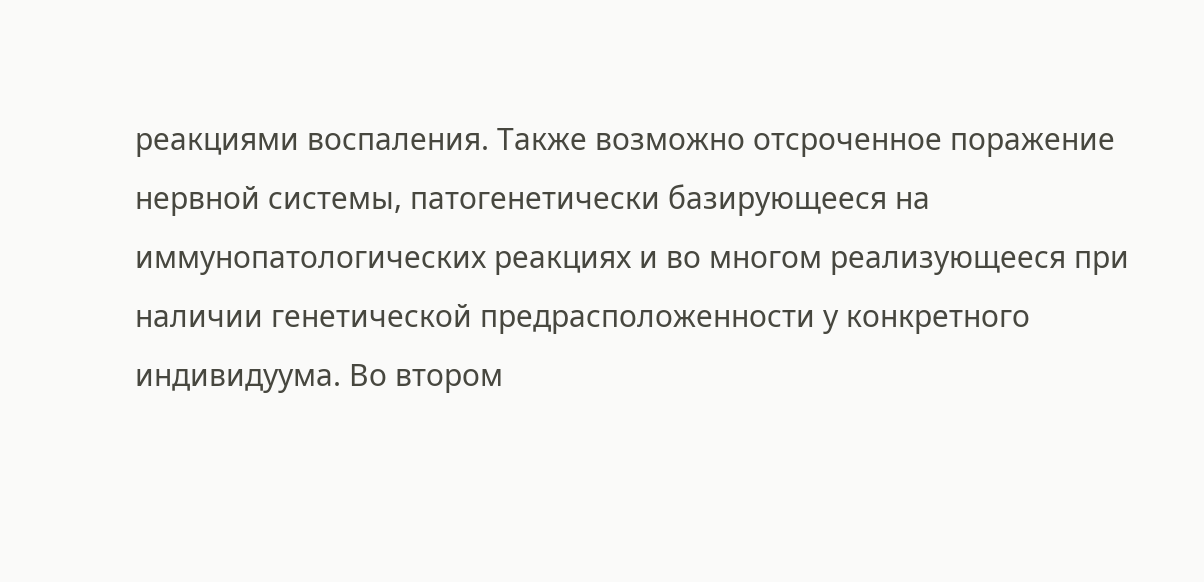реакциями воспаления. Также возможно отсроченное поражение нервной системы, патогенетически базирующееся на иммунопатологических реакциях и во многом реализующееся при наличии генетической предрасположенности у конкретного индивидуума. Во втором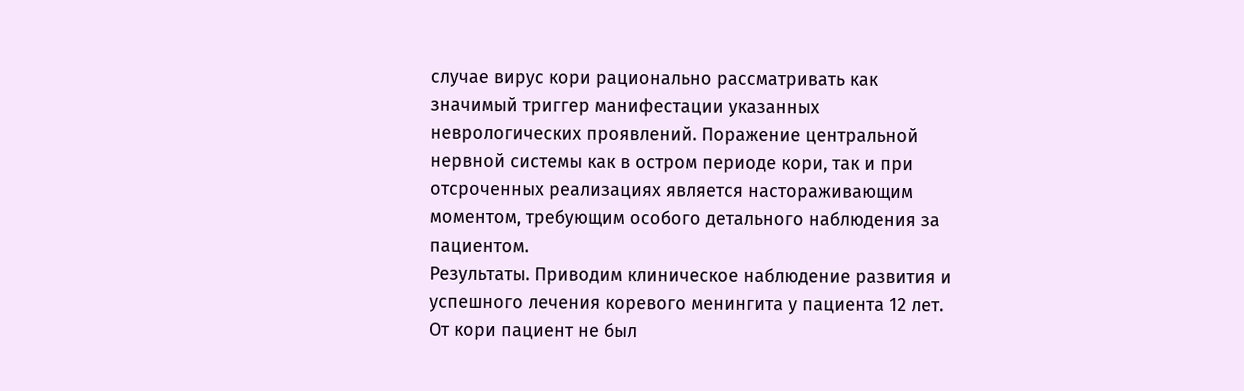случае вирус кори рационально рассматривать как значимый триггер манифестации указанных неврологических проявлений. Поражение центральной нервной системы как в остром периоде кори, так и при отсроченных реализациях является настораживающим моментом, требующим особого детального наблюдения за пациентом.
Результаты. Приводим клиническое наблюдение развития и успешного лечения коревого менингита у пациента 12 лет. От кори пациент не был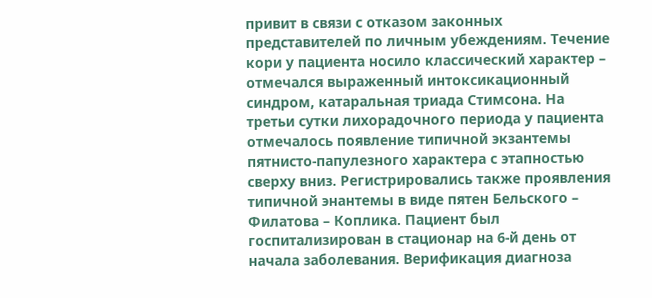привит в связи с отказом законных представителей по личным убеждениям. Течение кори у пациента носило классический характер – отмечался выраженный интоксикационный синдром, катаральная триада Стимсона. На третьи сутки лихорадочного периода у пациента отмечалось появление типичной экзантемы пятнисто-папулезного характера с этапностью сверху вниз. Регистрировались также проявления типичной энантемы в виде пятен Бельского – Филатова – Коплика. Пациент был госпитализирован в стационар на 6-й день от начала заболевания. Верификация диагноза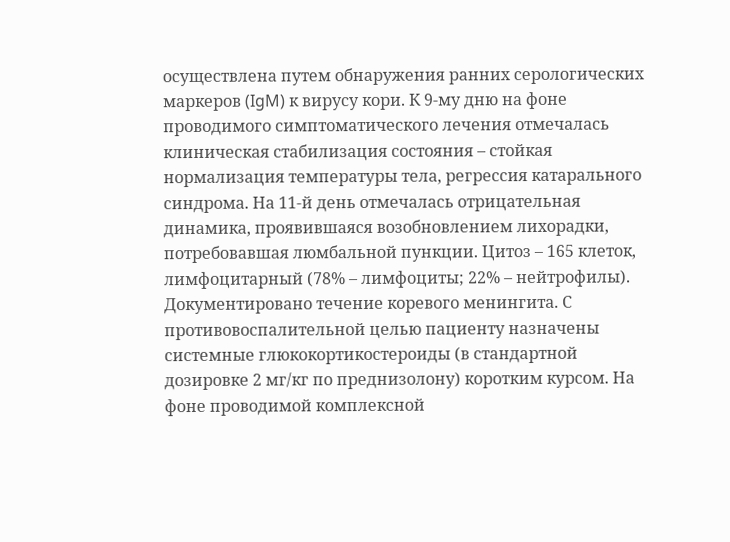осуществлена путем обнаружения ранних серологических маркеров (IgM) к вирусу кори. К 9-му дню на фоне проводимого симптоматического лечения отмечалась клиническая стабилизация состояния – стойкая нормализация температуры тела, регрессия катарального синдрома. На 11-й день отмечалась отрицательная динамика, проявившаяся возобновлением лихорадки, потребовавшая люмбальной пункции. Цитоз – 165 клеток, лимфоцитарный (78% – лимфоциты; 22% – нейтрофилы). Документировано течение коревого менингита. С противовоспалительной целью пациенту назначены системные глюкокортикостероиды (в стандартной дозировке 2 мг/кг по преднизолону) коротким курсом. На фоне проводимой комплексной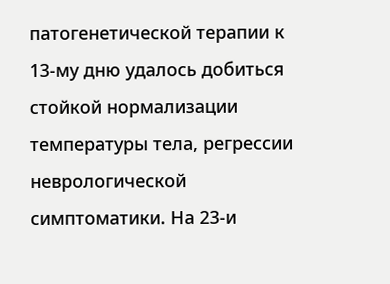патогенетической терапии к 13-му дню удалось добиться стойкой нормализации температуры тела, регрессии неврологической симптоматики. На 23-и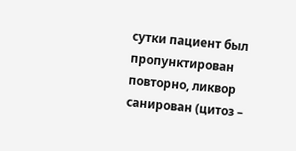сутки пациент был пропунктирован повторно, ликвор санирован (цитоз –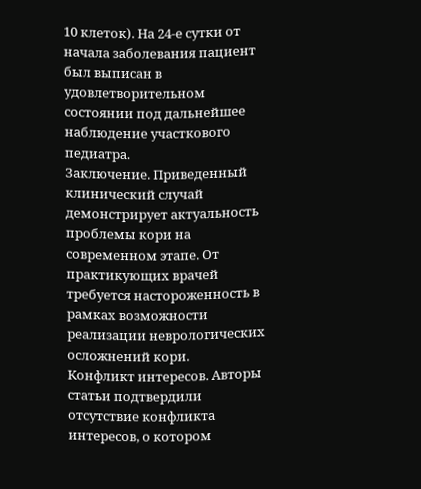10 клеток). На 24-е сутки от начала заболевания пациент был выписан в удовлетворительном состоянии под дальнейшее наблюдение участкового педиатра.
Заключение. Приведенный клинический случай демонстрирует актуальность проблемы кори на современном этапе. От практикующих врачей требуется настороженность в рамках возможности реализации неврологических осложнений кори.
Конфликт интересов. Авторы статьи подтвердили отсутствие конфликта интересов, о котором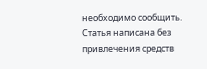необходимо сообщить. Статья написана без привлечения средств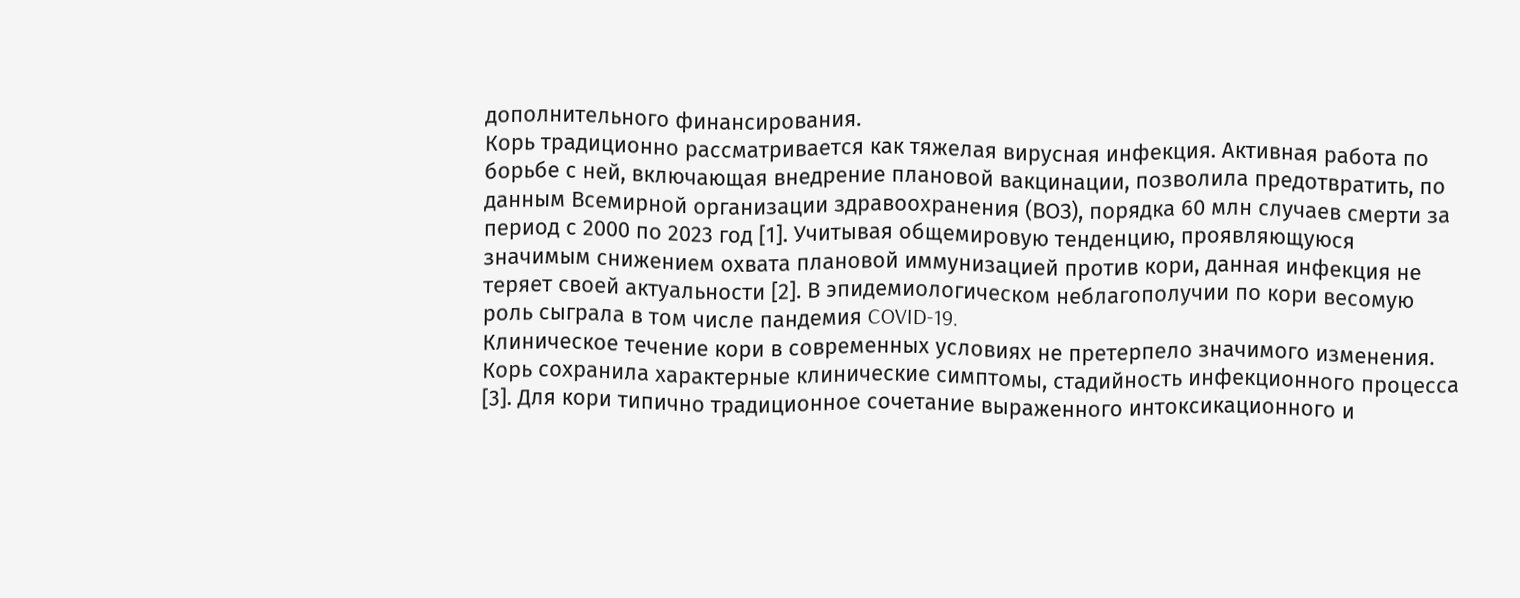дополнительного финансирования.
Корь традиционно рассматривается как тяжелая вирусная инфекция. Активная работа по борьбе с ней, включающая внедрение плановой вакцинации, позволила предотвратить, по данным Всемирной организации здравоохранения (ВОЗ), порядка 60 млн случаев смерти за период с 2000 по 2023 год [1]. Учитывая общемировую тенденцию, проявляющуюся значимым снижением охвата плановой иммунизацией против кори, данная инфекция не теряет своей актуальности [2]. В эпидемиологическом неблагополучии по кори весомую роль сыграла в том числе пандемия COVID-19.
Клиническое течение кори в современных условиях не претерпело значимого изменения. Корь сохранила характерные клинические симптомы, стадийность инфекционного процесса [3]. Для кори типично традиционное сочетание выраженного интоксикационного и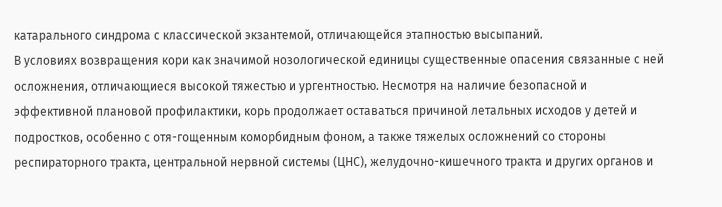катарального синдрома с классической экзантемой, отличающейся этапностью высыпаний.
В условиях возвращения кори как значимой нозологической единицы существенные опасения связанные с ней осложнения, отличающиеся высокой тяжестью и ургентностью. Несмотря на наличие безопасной и эффективной плановой профилактики, корь продолжает оставаться причиной летальных исходов у детей и подростков, особенно с отя-гощенным коморбидным фоном, а также тяжелых осложнений со стороны респираторного тракта, центральной нервной системы (ЦНС), желудочно-кишечного тракта и других органов и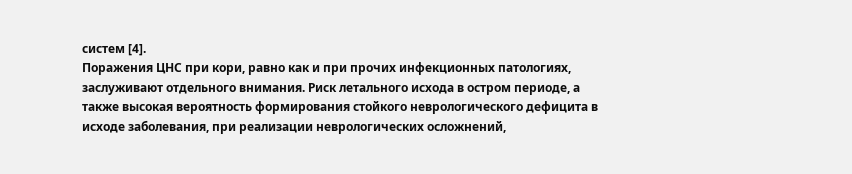систем [4].
Поражения ЦНС при кори, равно как и при прочих инфекционных патологиях, заслуживают отдельного внимания. Риск летального исхода в остром периоде, а также высокая вероятность формирования стойкого неврологического дефицита в исходе заболевания, при реализации неврологических осложнений,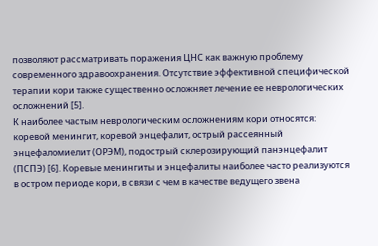позволяют рассматривать поражения ЦНС как важную проблему современного здравоохранения. Отсутствие эффективной специфической терапии кори также существенно осложняет лечение ее неврологических осложнений [5].
К наиболее частым неврологическим осложнениям кори относятся: коревой менингит, коревой энцефалит, острый рассеянный энцефаломиелит (ОРЭМ), подострый склерозирующий панэнцефалит (ПСПЭ) [6]. Коревые менингиты и энцефалиты наиболее часто реализуются в остром периоде кори, в связи с чем в качестве ведущего звена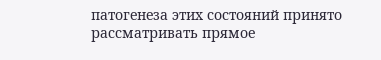патогенеза этих состояний принято рассматривать прямое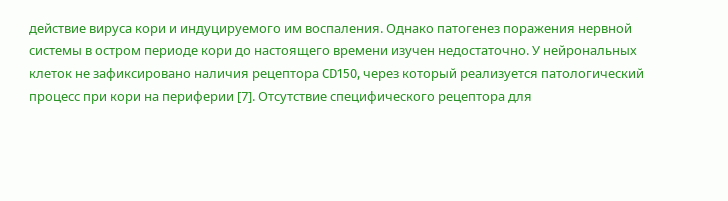действие вируса кори и индуцируемого им воспаления. Однако патогенез поражения нервной системы в остром периоде кори до настоящего времени изучен недостаточно. У нейрональных клеток не зафиксировано наличия рецептора CD150, через который реализуется патологический процесс при кори на периферии [7]. Отсутствие специфического рецептора для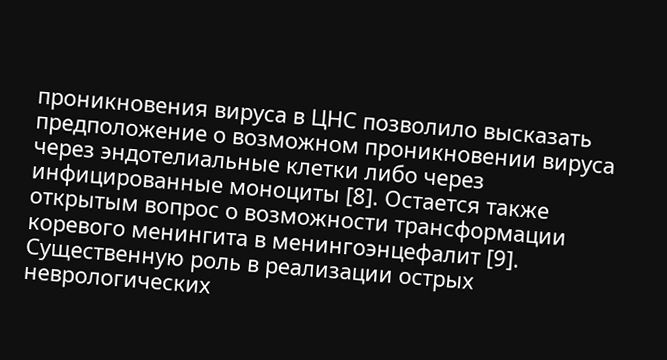проникновения вируса в ЦНС позволило высказать предположение о возможном проникновении вируса через эндотелиальные клетки либо через инфицированные моноциты [8]. Остается также открытым вопрос о возможности трансформации коревого менингита в менингоэнцефалит [9]. Существенную роль в реализации острых неврологических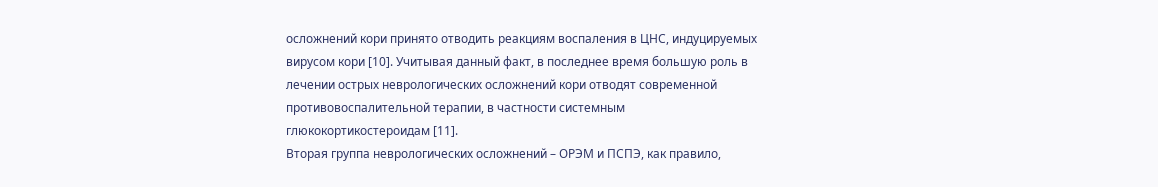осложнений кори принято отводить реакциям воспаления в ЦНС, индуцируемых вирусом кори [10]. Учитывая данный факт, в последнее время большую роль в лечении острых неврологических осложнений кори отводят современной противовоспалительной терапии, в частности системным глюкокортикостероидам [11].
Вторая группа неврологических осложнений – ОРЭМ и ПСПЭ, как правило,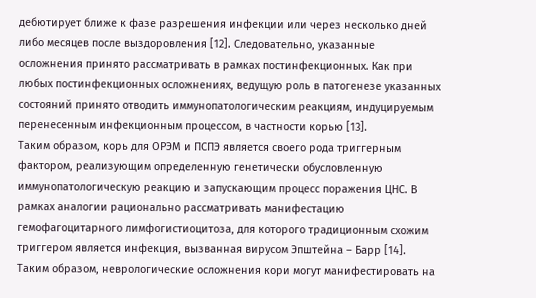дебютирует ближе к фазе разрешения инфекции или через несколько дней либо месяцев после выздоровления [12]. Следовательно, указанные осложнения принято рассматривать в рамках постинфекционных. Как при любых постинфекционных осложнениях, ведущую роль в патогенезе указанных состояний принято отводить иммунопатологическим реакциям, индуцируемым перенесенным инфекционным процессом, в частности корью [13].
Таким образом, корь для ОРЭМ и ПСПЭ является своего рода триггерным фактором, реализующим определенную генетически обусловленную иммунопатологическую реакцию и запускающим процесс поражения ЦНС. В рамках аналогии рационально рассматривать манифестацию гемофагоцитарного лимфогистиоцитоза, для которого традиционным схожим триггером является инфекция, вызванная вирусом Эпштейна – Барр [14].
Таким образом, неврологические осложнения кори могут манифестировать на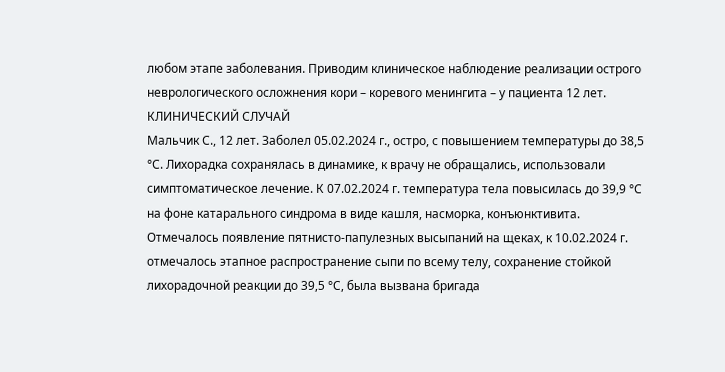любом этапе заболевания. Приводим клиническое наблюдение реализации острого неврологического осложнения кори – коревого менингита – у пациента 12 лет.
КЛИНИЧЕСКИЙ СЛУЧАЙ
Мальчик С., 12 лет. Заболел 05.02.2024 г., остро, с повышением температуры до 38,5 °С. Лихорадка сохранялась в динамике, к врачу не обращались, использовали симптоматическое лечение. К 07.02.2024 г. температура тела повысилась до 39,9 °С на фоне катарального синдрома в виде кашля, насморка, конъюнктивита. Отмечалось появление пятнисто-папулезных высыпаний на щеках, к 10.02.2024 г. отмечалось этапное распространение сыпи по всему телу, сохранение стойкой лихорадочной реакции до 39,5 °С, была вызвана бригада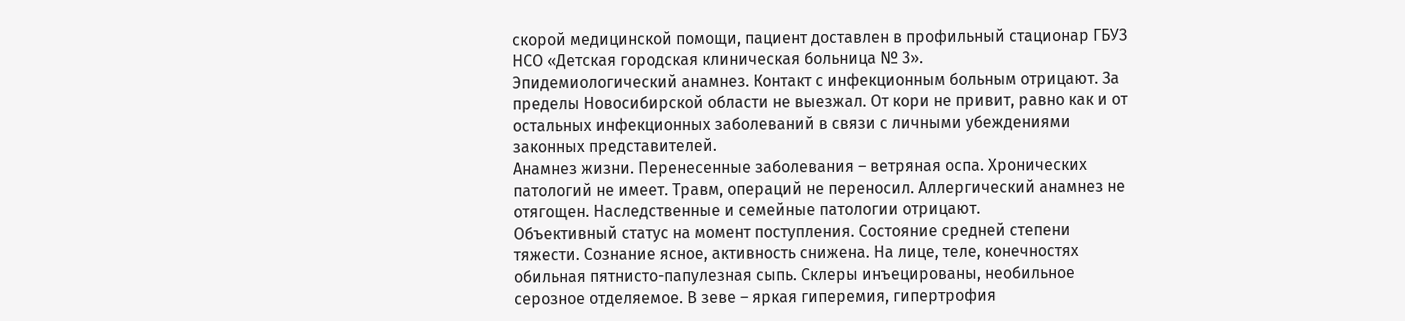скорой медицинской помощи, пациент доставлен в профильный стационар ГБУЗ НСО «Детская городская клиническая больница № 3».
Эпидемиологический анамнез. Контакт с инфекционным больным отрицают. За пределы Новосибирской области не выезжал. От кори не привит, равно как и от остальных инфекционных заболеваний в связи с личными убеждениями законных представителей.
Анамнез жизни. Перенесенные заболевания – ветряная оспа. Хронических патологий не имеет. Травм, операций не переносил. Аллергический анамнез не отягощен. Наследственные и семейные патологии отрицают.
Объективный статус на момент поступления. Состояние средней степени тяжести. Сознание ясное, активность снижена. На лице, теле, конечностях обильная пятнисто-папулезная сыпь. Склеры инъецированы, необильное серозное отделяемое. В зеве – яркая гиперемия, гипертрофия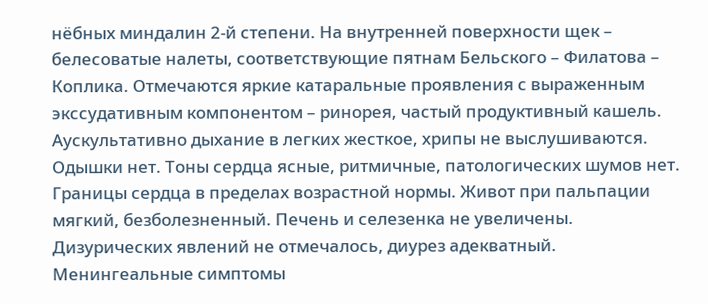нёбных миндалин 2-й степени. На внутренней поверхности щек – белесоватые налеты, соответствующие пятнам Бельского – Филатова – Коплика. Отмечаются яркие катаральные проявления с выраженным экссудативным компонентом – ринорея, частый продуктивный кашель.
Аускультативно дыхание в легких жесткое, хрипы не выслушиваются. Одышки нет. Тоны сердца ясные, ритмичные, патологических шумов нет. Границы сердца в пределах возрастной нормы. Живот при пальпации мягкий, безболезненный. Печень и селезенка не увеличены. Дизурических явлений не отмечалось, диурез адекватный. Менингеальные симптомы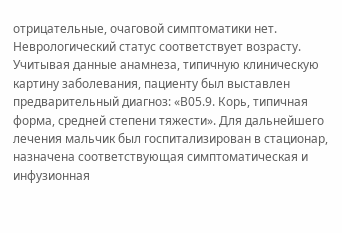отрицательные, очаговой симптоматики нет. Неврологический статус соответствует возрасту.
Учитывая данные анамнеза, типичную клиническую картину заболевания, пациенту был выставлен предварительный диагноз: «В05.9. Корь, типичная форма, средней степени тяжести». Для дальнейшего лечения мальчик был госпитализирован в стационар, назначена соответствующая симптоматическая и инфузионная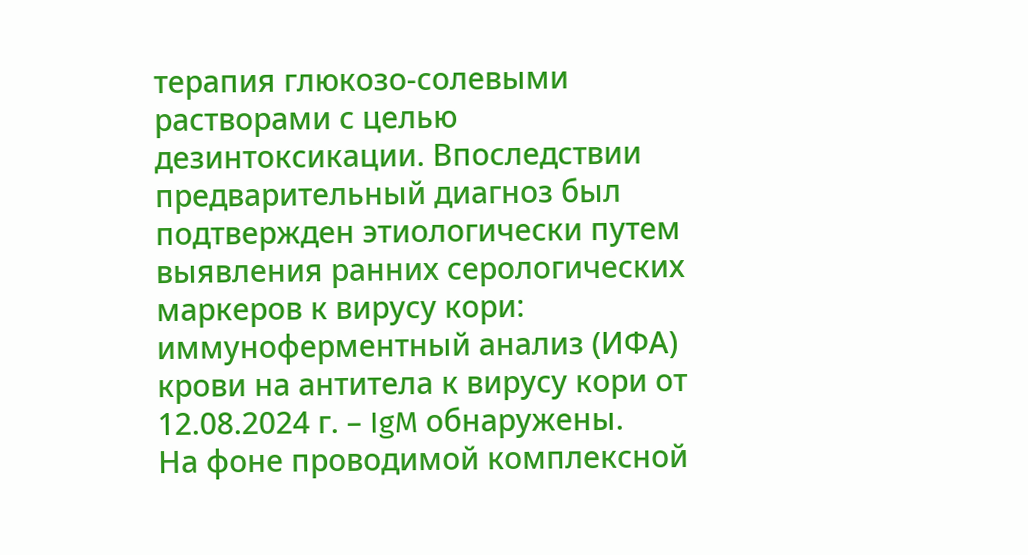терапия глюкозо-солевыми растворами с целью дезинтоксикации. Впоследствии предварительный диагноз был подтвержден этиологически путем выявления ранних серологических маркеров к вирусу кори: иммуноферментный анализ (ИФА) крови на антитела к вирусу кори от 12.08.2024 г. – IgM обнаружены.
На фоне проводимой комплексной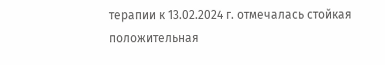терапии к 13.02.2024 г. отмечалась стойкая положительная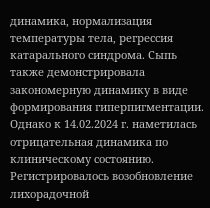динамика, нормализация температуры тела, регрессия катарального синдрома. Сыпь также демонстрировала закономерную динамику в виде формирования гиперпигментации. Однако к 14.02.2024 г. наметилась отрицательная динамика по клиническому состоянию. Регистрировалось возобновление лихорадочной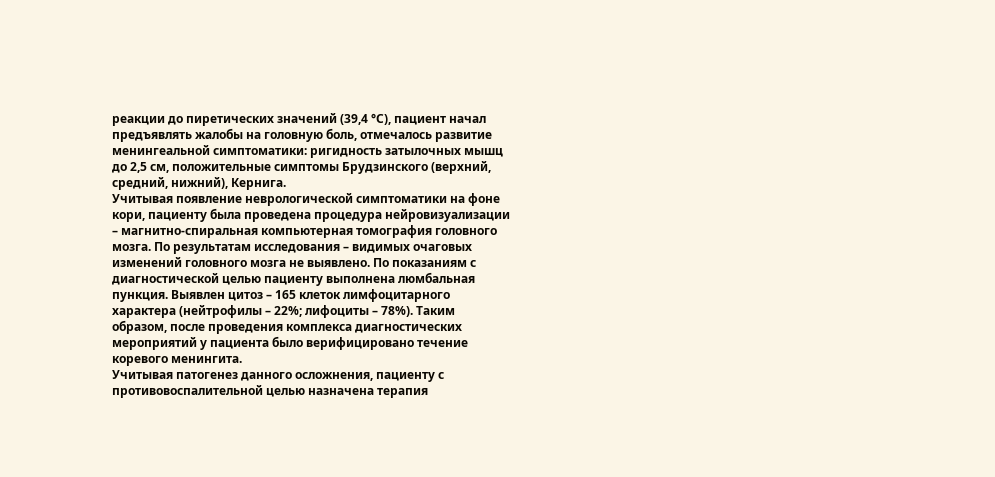реакции до пиретических значений (39,4 °С), пациент начал предъявлять жалобы на головную боль, отмечалось развитие менингеальной симптоматики: ригидность затылочных мышц до 2,5 см, положительные симптомы Брудзинского (верхний, средний, нижний), Кернига.
Учитывая появление неврологической симптоматики на фоне кори, пациенту была проведена процедура нейровизуализации – магнитно-спиральная компьютерная томография головного мозга. По результатам исследования – видимых очаговых изменений головного мозга не выявлено. По показаниям с диагностической целью пациенту выполнена люмбальная пункция. Выявлен цитоз – 165 клеток лимфоцитарного характера (нейтрофилы – 22%; лифоциты – 78%). Таким образом, после проведения комплекса диагностических мероприятий у пациента было верифицировано течение коревого менингита.
Учитывая патогенез данного осложнения, пациенту с противовоспалительной целью назначена терапия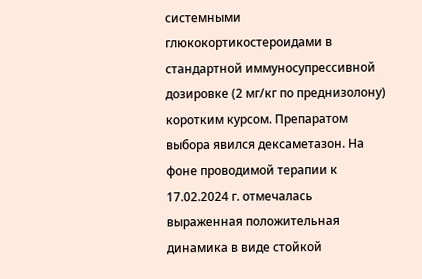системными глюкокортикостероидами в стандартной иммуносупрессивной дозировке (2 мг/кг по преднизолону) коротким курсом. Препаратом выбора явился дексаметазон. На фоне проводимой терапии к 17.02.2024 г. отмечалась выраженная положительная динамика в виде стойкой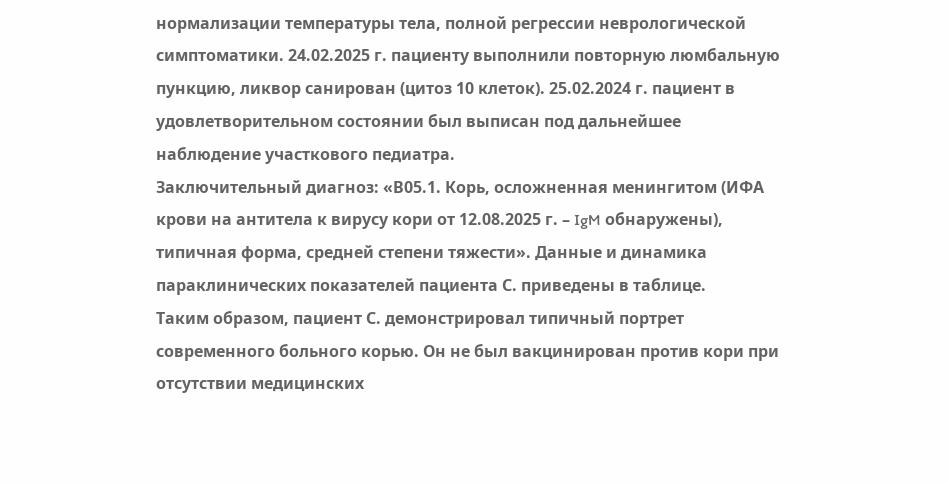нормализации температуры тела, полной регрессии неврологической симптоматики. 24.02.2025 г. пациенту выполнили повторную люмбальную пункцию, ликвор санирован (цитоз 10 клеток). 25.02.2024 г. пациент в удовлетворительном состоянии был выписан под дальнейшее наблюдение участкового педиатра.
Заключительный диагноз: «В05.1. Корь, осложненная менингитом (ИФА крови на антитела к вирусу кори от 12.08.2025 г. – IgM обнаружены), типичная форма, средней степени тяжести». Данные и динамика параклинических показателей пациента С. приведены в таблице.
Таким образом, пациент С. демонстрировал типичный портрет современного больного корью. Он не был вакцинирован против кори при отсутствии медицинских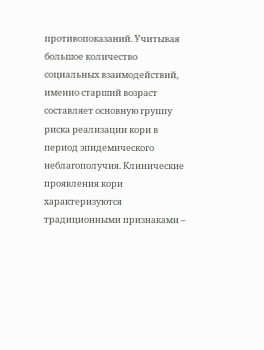противопоказаний. Учитывая большое количество социальных взаимодействий, именно старший возраст составляет основную группу риска реализации кори в период эпидемического неблагополучия. Клинические проявления кори характеризуются традиционными признаками –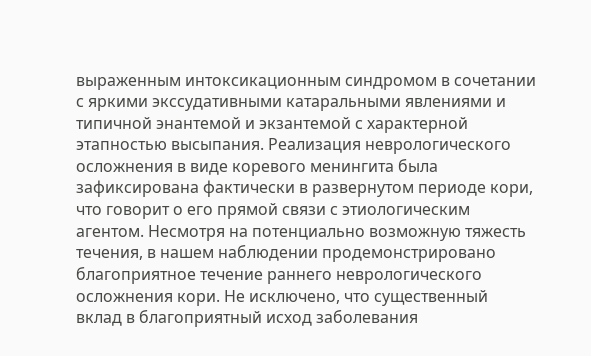выраженным интоксикационным синдромом в сочетании с яркими экссудативными катаральными явлениями и типичной энантемой и экзантемой с характерной этапностью высыпания. Реализация неврологического осложнения в виде коревого менингита была зафиксирована фактически в развернутом периоде кори, что говорит о его прямой связи с этиологическим агентом. Несмотря на потенциально возможную тяжесть течения, в нашем наблюдении продемонстрировано благоприятное течение раннего неврологического осложнения кори. Не исключено, что существенный вклад в благоприятный исход заболевания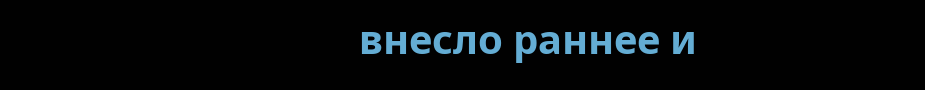внесло раннее и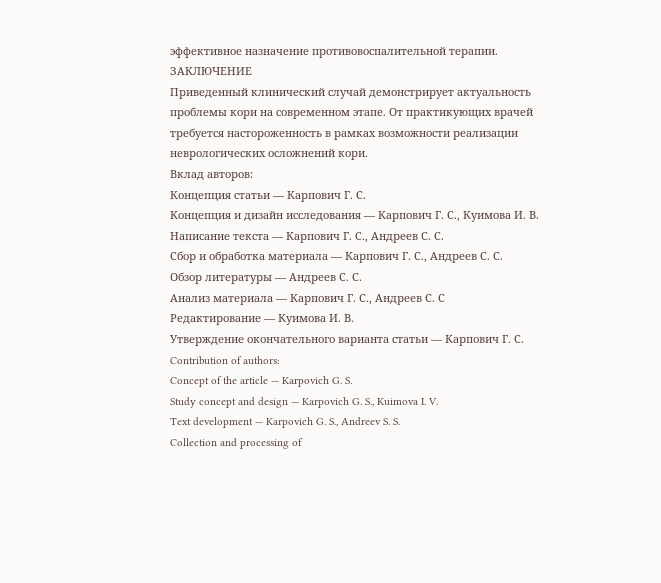эффективное назначение противовоспалительной терапии.
ЗАКЛЮЧЕНИЕ
Приведенный клинический случай демонстрирует актуальность проблемы кори на современном этапе. От практикующих врачей требуется настороженность в рамках возможности реализации неврологических осложнений кори.
Вклад авторов:
Концепция статьи — Карпович Г. С.
Концепция и дизайн исследования — Карпович Г. С., Куимова И. В.
Написание текста — Карпович Г. С., Андреев С. С.
Сбор и обработка материала — Карпович Г. С., Андреев С. С.
Обзор литературы — Андреев С. С.
Анализ материала — Карпович Г. С., Андреев С. С
Редактирование — Куимова И. В.
Утверждение окончательного варианта статьи — Карпович Г. С.
Contribution of authors:
Concept of the article — Karpovich G. S.
Study concept and design — Karpovich G. S., Kuimova I. V.
Text development — Karpovich G. S., Andreev S. S.
Collection and processing of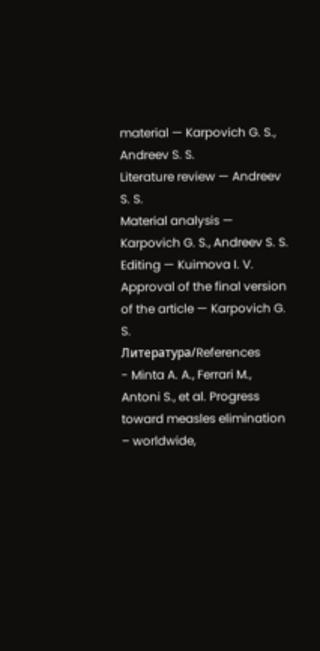material — Karpovich G. S., Andreev S. S.
Literature review — Andreev S. S.
Material analysis — Karpovich G. S., Andreev S. S.
Editing — Kuimova I. V.
Approval of the final version of the article — Karpovich G. S.
Литература/References
- Minta A. A., Ferrari M., Antoni S., et al. Progress toward measles elimination – worldwide,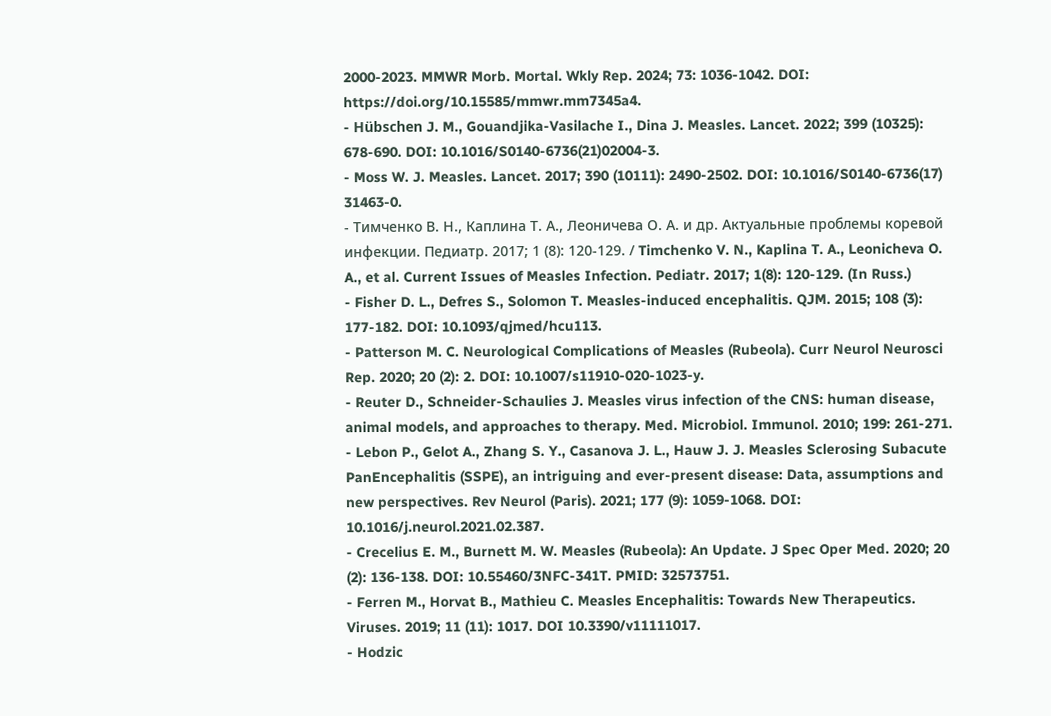2000-2023. MMWR Morb. Mortal. Wkly Rep. 2024; 73: 1036-1042. DOI: https://doi.org/10.15585/mmwr.mm7345a4.
- Hübschen J. M., Gouandjika-Vasilache I., Dina J. Measles. Lancet. 2022; 399 (10325): 678-690. DOI: 10.1016/S0140-6736(21)02004-3.
- Moss W. J. Measles. Lancet. 2017; 390 (10111): 2490-2502. DOI: 10.1016/S0140-6736(17) 31463-0.
- Тимченко В. Н., Каплина Т. А., Леоничева О. А. и др. Актуальные проблемы коревой инфекции. Педиатр. 2017; 1 (8): 120-129. / Timchenko V. N., Kaplina T. A., Leonicheva O. A., et al. Current Issues of Measles Infection. Pediatr. 2017; 1(8): 120-129. (In Russ.)
- Fisher D. L., Defres S., Solomon T. Measles-induced encephalitis. QJM. 2015; 108 (3): 177-182. DOI: 10.1093/qjmed/hcu113.
- Patterson M. C. Neurological Complications of Measles (Rubeola). Curr Neurol Neurosci Rep. 2020; 20 (2): 2. DOI: 10.1007/s11910-020-1023-y.
- Reuter D., Schneider-Schaulies J. Measles virus infection of the CNS: human disease, animal models, and approaches to therapy. Med. Microbiol. Immunol. 2010; 199: 261-271.
- Lebon P., Gelot A., Zhang S. Y., Casanova J. L., Hauw J. J. Measles Sclerosing Subacute PanEncephalitis (SSPE), an intriguing and ever-present disease: Data, assumptions and new perspectives. Rev Neurol (Paris). 2021; 177 (9): 1059-1068. DOI: 10.1016/j.neurol.2021.02.387.
- Crecelius E. M., Burnett M. W. Measles (Rubeola): An Update. J Spec Oper Med. 2020; 20 (2): 136-138. DOI: 10.55460/3NFC-341T. PMID: 32573751.
- Ferren M., Horvat B., Mathieu C. Measles Encephalitis: Towards New Therapeutics. Viruses. 2019; 11 (11): 1017. DOI 10.3390/v11111017.
- Hodzic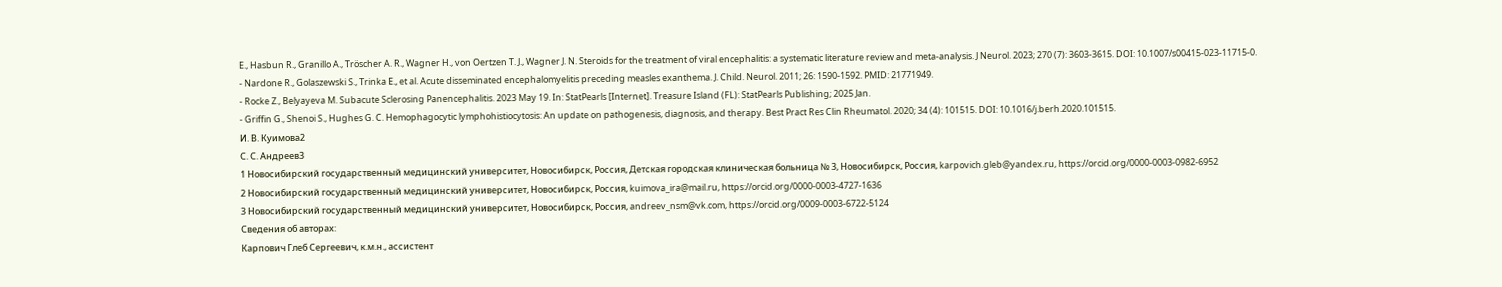E., Hasbun R., Granillo A., Tröscher A. R., Wagner H., von Oertzen T. J., Wagner J. N. Steroids for the treatment of viral encephalitis: a systematic literature review and meta-analysis. J Neurol. 2023; 270 (7): 3603-3615. DOI: 10.1007/s00415-023-11715-0.
- Nardone R., Golaszewski S., Trinka Е., et al. Acute disseminated encephalomyelitis preceding measles exanthema. J. Child. Neurol. 2011; 26: 1590-1592. PMID: 21771949.
- Rocke Z., Belyayeva M. Subacute Sclerosing Panencephalitis. 2023 May 19. In: StatPearls [Internet]. Treasure Island (FL): StatPearls Publishing; 2025 Jan.
- Griffin G., Shenoi S., Hughes G. C. Hemophagocytic lymphohistiocytosis: An update on pathogenesis, diagnosis, and therapy. Best Pract Res Clin Rheumatol. 2020; 34 (4): 101515. DOI: 10.1016/j.berh.2020.101515.
И. В. Куимова2
С. С. Андреев3
1 Новосибирский государственный медицинский университет, Новосибирск, Россия, Детская городская клиническая больница № 3, Новосибирск, Россия, karpovich.gleb@yandex.ru, https://orcid.org/0000-0003-0982-6952
2 Новосибирский государственный медицинский университет, Новосибирск, Россия, kuimova_ira@mail.ru, https://orcid.org/0000-0003-4727-1636
3 Новосибирский государственный медицинский университет, Новосибирск, Россия, andreev_nsm@vk.com, https://orcid.org/0009-0003-6722-5124
Сведения об авторах:
Карпович Глеб Сергеевич, к.м.н., ассистент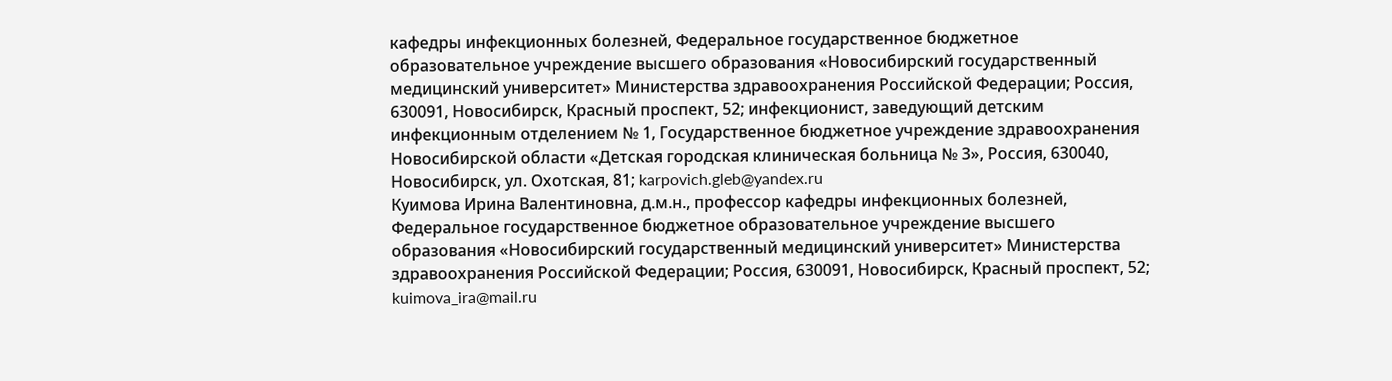кафедры инфекционных болезней, Федеральное государственное бюджетное образовательное учреждение высшего образования «Новосибирский государственный медицинский университет» Министерства здравоохранения Российской Федерации; Россия, 630091, Новосибирск, Красный проспект, 52; инфекционист, заведующий детским инфекционным отделением № 1, Государственное бюджетное учреждение здравоохранения Новосибирской области «Детская городская клиническая больница № 3», Россия, 630040, Новосибирск, ул. Охотская, 81; karpovich.gleb@yandex.ru
Куимова Ирина Валентиновна, д.м.н., профессор кафедры инфекционных болезней, Федеральное государственное бюджетное образовательное учреждение высшего образования «Новосибирский государственный медицинский университет» Министерства здравоохранения Российской Федерации; Россия, 630091, Новосибирск, Красный проспект, 52; kuimova_ira@mail.ru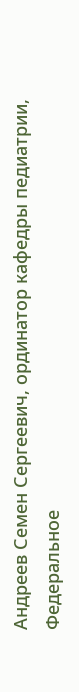Андреев Семен Сергеевич, ординатор кафедры педиатрии, Федеральное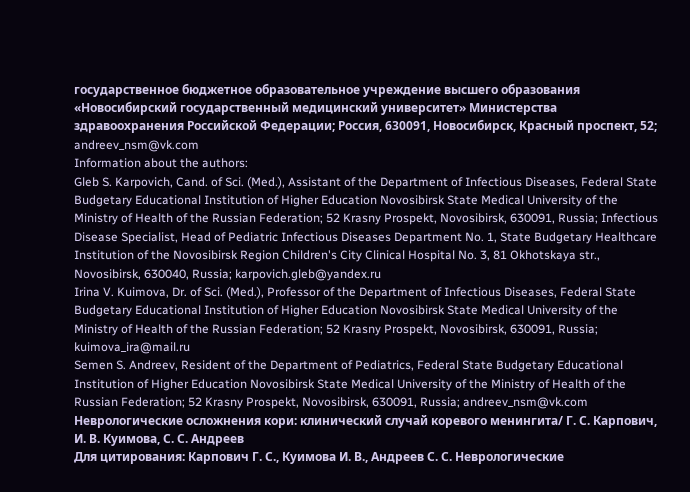государственное бюджетное образовательное учреждение высшего образования «Новосибирский государственный медицинский университет» Министерства здравоохранения Российской Федерации; Россия, 630091, Новосибирск, Красный проспект, 52; andreev_nsm@vk.com
Information about the authors:
Gleb S. Karpovich, Cand. of Sci. (Med.), Assistant of the Department of Infectious Diseases, Federal State Budgetary Educational Institution of Higher Education Novosibirsk State Medical University of the Ministry of Health of the Russian Federation; 52 Krasny Prospekt, Novosibirsk, 630091, Russia; Infectious Disease Specialist, Head of Pediatric Infectious Diseases Department No. 1, State Budgetary Healthcare Institution of the Novosibirsk Region Children's City Clinical Hospital No. 3, 81 Okhotskaya str., Novosibirsk, 630040, Russia; karpovich.gleb@yandex.ru
Irina V. Kuimova, Dr. of Sci. (Med.), Professor of the Department of Infectious Diseases, Federal State Budgetary Educational Institution of Higher Education Novosibirsk State Medical University of the Ministry of Health of the Russian Federation; 52 Krasny Prospekt, Novosibirsk, 630091, Russia; kuimova_ira@mail.ru
Semen S. Andreev, Resident of the Department of Pediatrics, Federal State Budgetary Educational Institution of Higher Education Novosibirsk State Medical University of the Ministry of Health of the Russian Federation; 52 Krasny Prospekt, Novosibirsk, 630091, Russia; andreev_nsm@vk.com
Неврологические осложнения кори: клинический случай коревого менингита/ Г. С. Карпович, И. В. Куимова, С. С. Андреев
Для цитирования: Карпович Г. С., Куимова И. В., Андреев С. С. Неврологические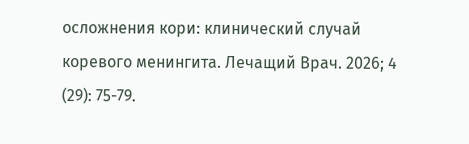осложнения кори: клинический случай коревого менингита. Лечащий Врач. 2026; 4 (29): 75-79.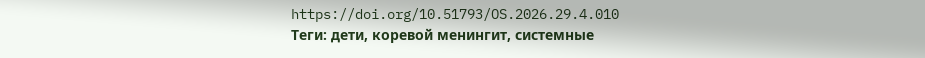https://doi.org/10.51793/OS.2026.29.4.010
Теги: дети, коревой менингит, системные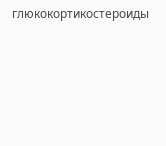глюкокортикостероиды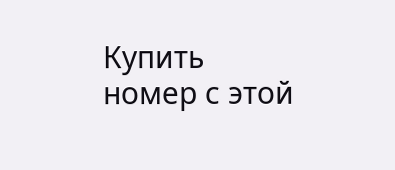Купить номер с этой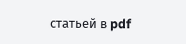статьей в pdf